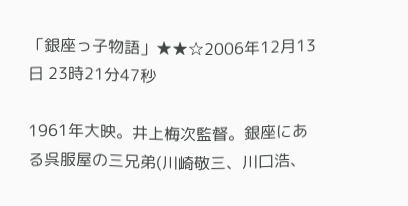「銀座っ子物語」★★☆2006年12月13日 23時21分47秒

1961年大映。井上梅次監督。銀座にある呉服屋の三兄弟(川崎敬三、川口浩、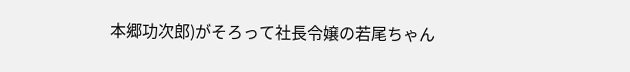本郷功次郎)がそろって社長令嬢の若尾ちゃん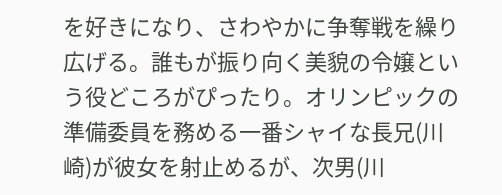を好きになり、さわやかに争奪戦を繰り広げる。誰もが振り向く美貌の令嬢という役どころがぴったり。オリンピックの準備委員を務める一番シャイな長兄(川崎)が彼女を射止めるが、次男(川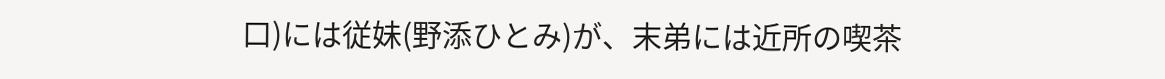口)には従妹(野添ひとみ)が、末弟には近所の喫茶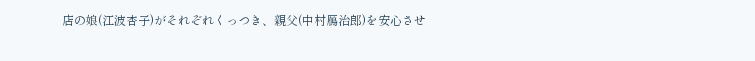店の娘(江波杏子)がそれぞれくっつき、親父(中村鴈治郎)を安心させ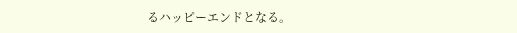るハッピーエンドとなる。